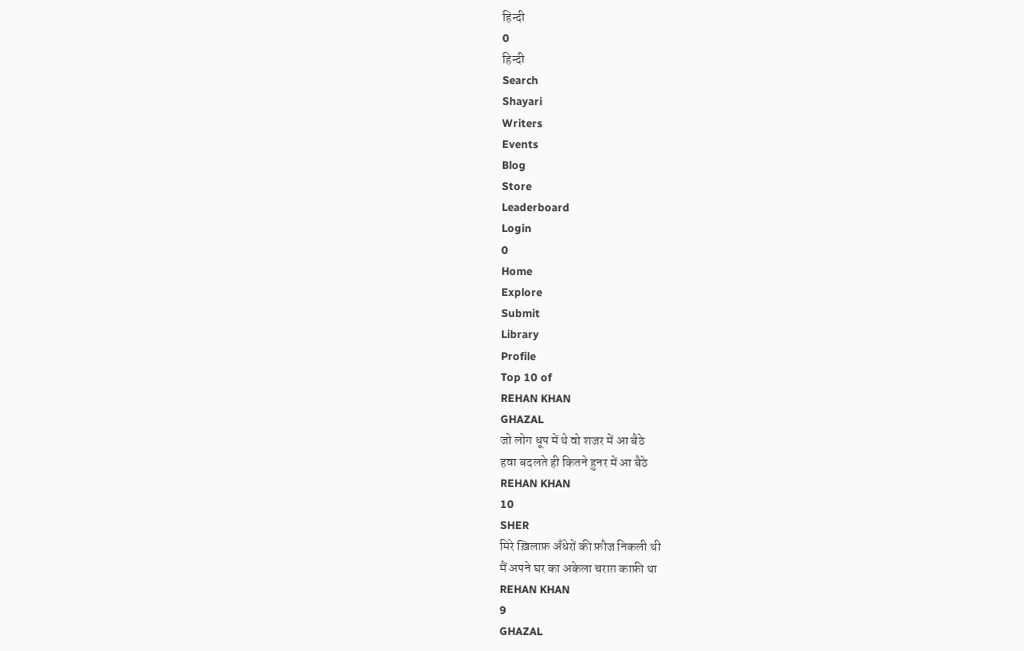हिन्दी
0
हिन्दी
Search
Shayari
Writers
Events
Blog
Store
Leaderboard
Login
0
Home
Explore
Submit
Library
Profile
Top 10 of
REHAN KHAN
GHAZAL
जो लोग धूप में थे वो शजर में आ बैठे
हवा बदलते ही कितने हुनर में आ बैठे
REHAN KHAN
10
SHER
मिरे ख़िलाफ़ अँधेरों की फ़ौज निकली थी
मैं अपने घर का अकेला चराग़ काफ़ी था
REHAN KHAN
9
GHAZAL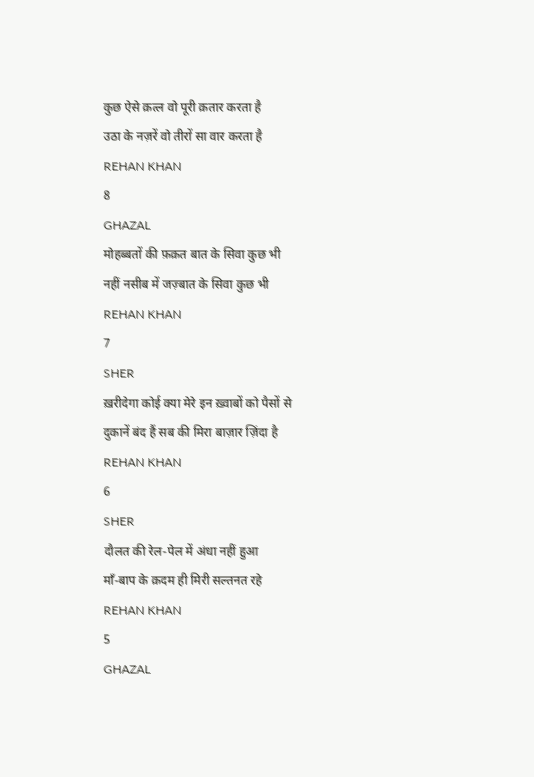कुछ ऐसे क़त्ल वो पूरी क़तार करता है
उठा के नज़रें वो तीरों सा वार करता है
REHAN KHAN
8
GHAZAL
मोहब्बतों की फ़क़त बात के सिवा कुछ भी
नहीं नसीब में जज़्बात के सिवा कुछ भी
REHAN KHAN
7
SHER
ख़रीदेगा कोई क्या मेरे इन ख़्वाबों को पैसों से
दुकानें बंद हैं सब की मिरा बाज़ार ज़िंदा है
REHAN KHAN
6
SHER
दौलत की रेल-पेल में अंधा नहीं हुआ
माँ-बाप के क़दम ही मिरी सल्तनत रहे
REHAN KHAN
5
GHAZAL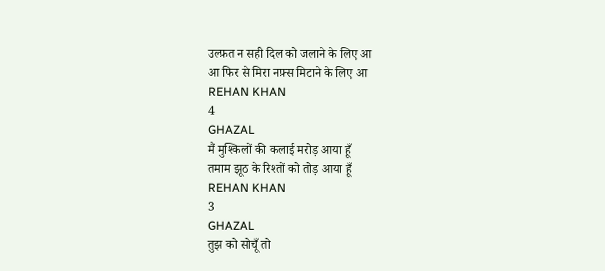उल्फ़त न सही दिल को जलाने के लिए आ
आ फिर से मिरा नफ़्स मिटाने के लिए आ
REHAN KHAN
4
GHAZAL
मैं मुश्किलों की कलाई मरोड़ आया हूँ
तमाम झूठ के रिश्तों को तोड़ आया हूँ
REHAN KHAN
3
GHAZAL
तुझ को सोचूँ तो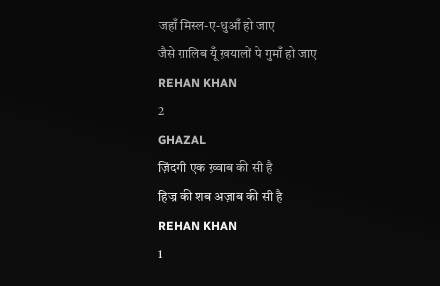जहाँ मिस्ल-ए-धुआँ हो जाए
जैसे ग़ालिब यूँ ख़यालों पे गुमाँ हो जाए
REHAN KHAN
2
GHAZAL
ज़िंदगी एक ख़्वाब की सी है
हिज्र की शब अज़ाब की सी है
REHAN KHAN
1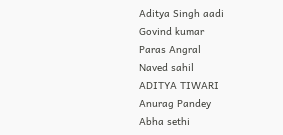Aditya Singh aadi
Govind kumar
Paras Angral
Naved sahil
ADITYA TIWARI
Anurag Pandey
Abha sethi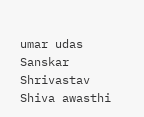umar udas
Sanskar Shrivastav
Shiva awasthi